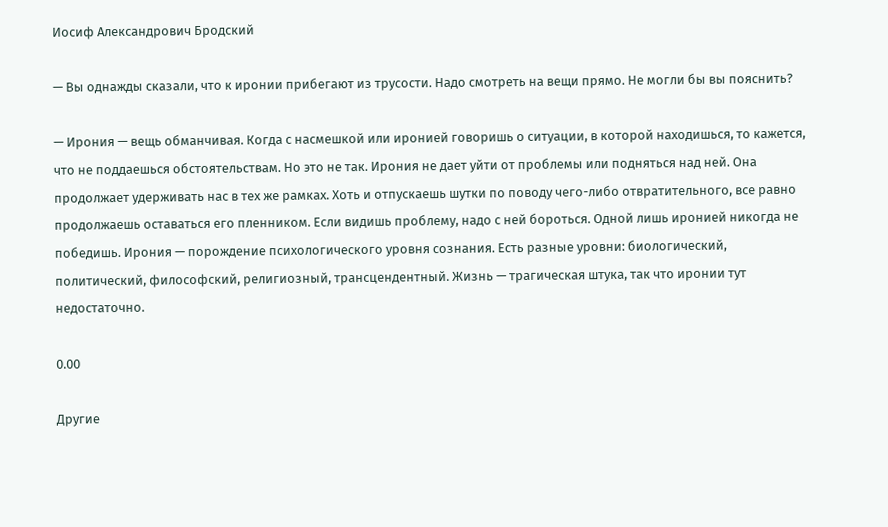Иосиф Александрович Бродский

— Вы однажды сказали, что к иронии прибегают из трусости. Надо смотреть на вещи прямо. Не могли бы вы пояснить?

— Ирония — вещь обманчивая. Когда с насмешкой или иронией говоришь о ситуации, в которой находишься, то кажется, что не поддаешься обстоятельствам. Но это не так. Ирония не дает уйти от проблемы или подняться над ней. Она продолжает удерживать нас в тех же рамках. Хоть и отпускаешь шутки по поводу чего-либо отвратительного, все равно продолжаешь оставаться его пленником. Если видишь проблему, надо с ней бороться. Одной лишь иронией никогда не победишь. Ирония — порождение психологического уровня сознания. Есть разные уровни: биологический, политический, философский, религиозный, трансцендентный. Жизнь — трагическая штука, так что иронии тут недостаточно.

0.00

Другие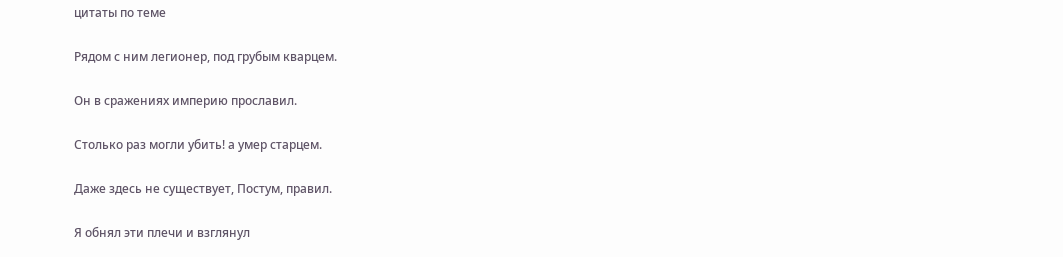цитаты по теме

Рядом с ним легионер, под грубым кварцем.

Он в сражениях империю прославил.

Столько раз могли убить! а умер старцем.

Даже здесь не существует, Постум, правил.

Я обнял эти плечи и взглянул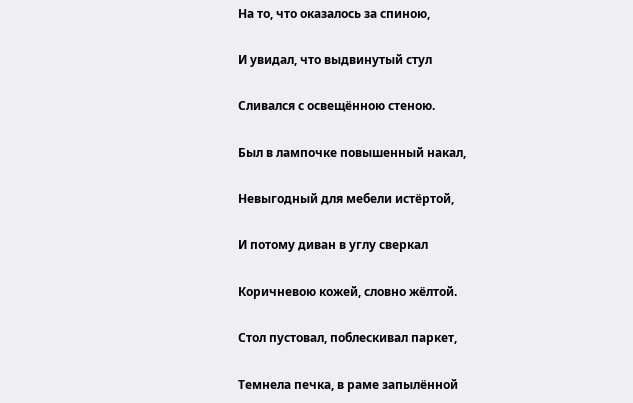На то, что оказалось за спиною,

И увидал, что выдвинутый стул

Сливался с освещённою стеною.

Был в лампочке повышенный накал,

Невыгодный для мебели истёртой,

И потому диван в углу сверкал

Коричневою кожей, словно жёлтой.

Стол пустовал, поблескивал паркет,

Темнела печка, в раме запылённой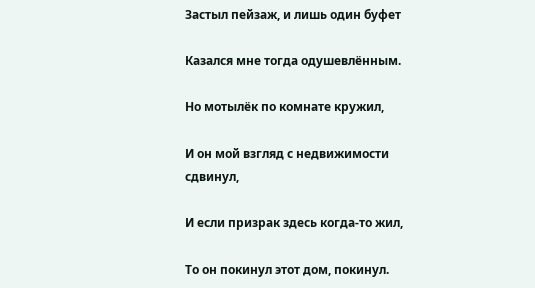Застыл пейзаж, и лишь один буфет

Казался мне тогда одушевлённым.

Но мотылёк по комнате кружил,

И он мой взгляд с недвижимости сдвинул,

И если призрак здесь когда-то жил,

То он покинул этот дом, покинул.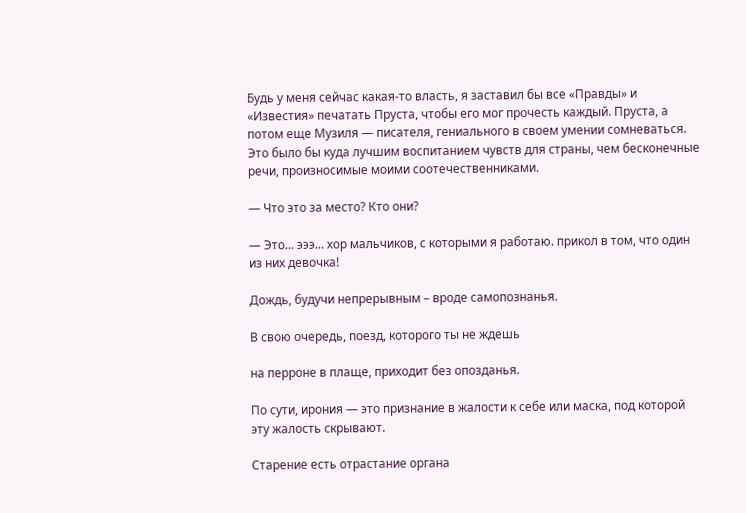Будь у меня сейчас какая-то власть, я заставил бы все «Правды» и «Известия» печатать Пруста, чтобы его мог прочесть каждый. Пруста, а потом еще Музиля — писателя, гениального в своем умении сомневаться. Это было бы куда лучшим воспитанием чувств для страны, чем бесконечные речи, произносимые моими соотечественниками.

— Что это за место? Кто они?

— Это... эээ... хор мальчиков, с которыми я работаю. прикол в том, что один из них девочка!

Дождь, будучи непрерывным – вроде самопознанья.

В свою очередь, поезд, которого ты не ждешь

на перроне в плаще, приходит без опозданья.

По сути, ирония — это признание в жалости к себе или маска, под которой эту жалость скрывают.

Старение есть отрастание органа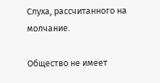Слуха, рассчитанного на молчание.

Общество не имеет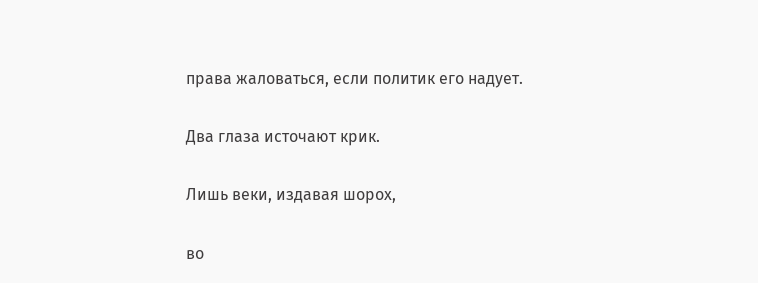права жаловаться, если политик его надует.

Два глаза источают крик.

Лишь веки, издавая шорох,

во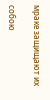мраке защищают их

собою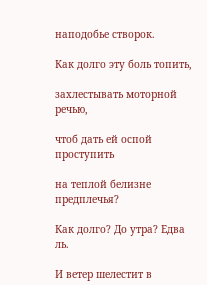наподобье створок.

Как долго эту боль топить,

захлестывать моторной речью,

чтоб дать ей оспой проступить

на теплой белизне предплечья?

Как долго? До утра? Едва ль.

И ветер шелестит в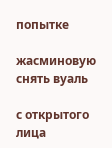попытке

жасминовую снять вуаль

с открытого лица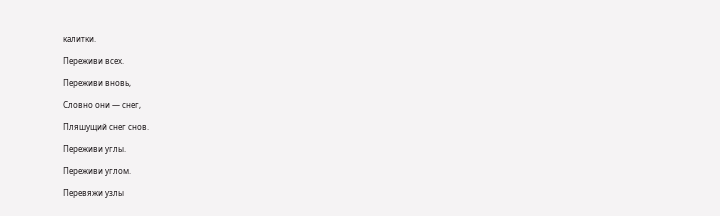калитки.

Переживи всех.

Переживи вновь,

Словно они — снег,

Пляшущий снег снов.

Переживи углы.

Переживи углом.

Перевяжи узлы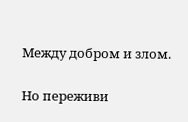Между добром и злом.

Но переживи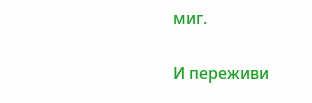миг.

И переживи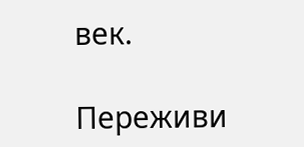век.

Переживи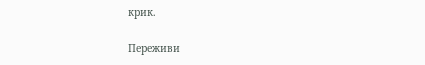крик.

Переживи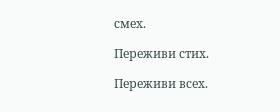смех.

Переживи стих.

Переживи всех.